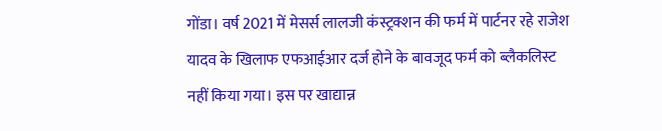गोंडा। वर्ष 2021 में मेसर्स लालजी कंस्ट्रक्शन की फर्म में पार्टनर रहे राजेश यादव के खिलाफ एफआईआर दर्ज होने के बावजूद फर्म को ब्लैकलिस्ट नहीं किया गया। इस पर खाद्यान्न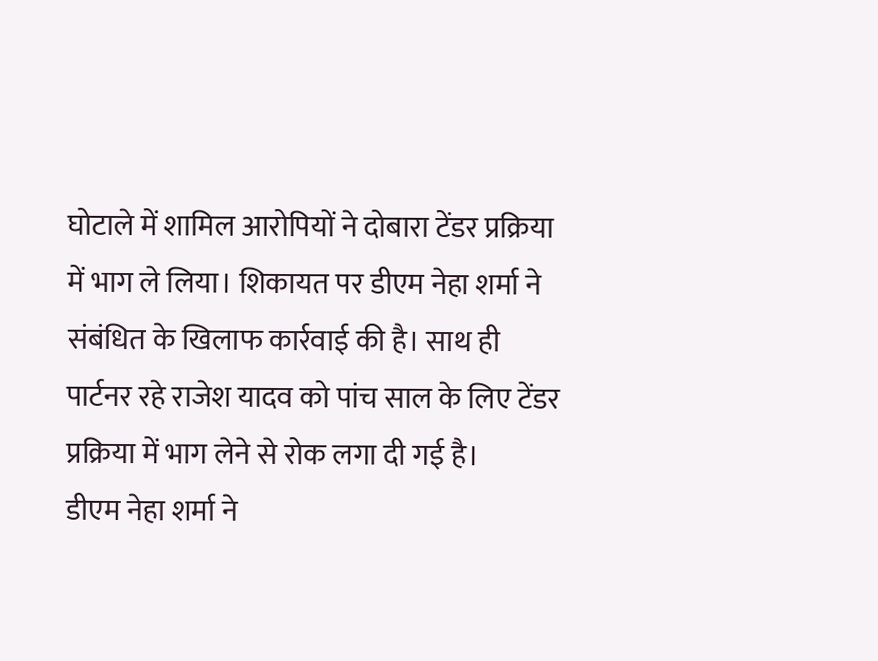घोटाले में शामिल आरोपियों ने दोबारा टेंडर प्रक्रिया में भाग ले लिया। शिकायत पर डीएम नेहा शर्मा ने संबंधित के खिलाफ कार्रवाई की है। साथ ही पार्टनर रहे राजेश यादव को पांच साल के लिए टेंडर प्रक्रिया में भाग लेने से रोक लगा दी गई है।
डीएम नेहा शर्मा ने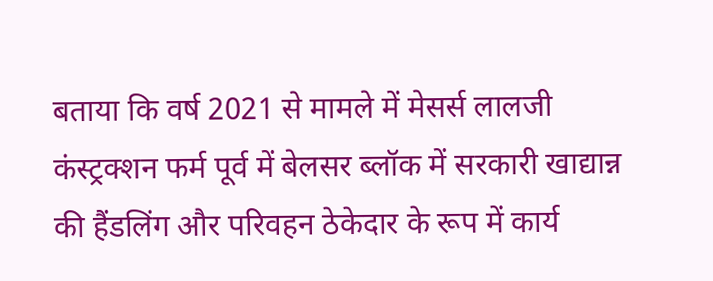बताया कि वर्ष 2021 से मामले में मेसर्स लालजी कंस्ट्रक्शन फर्म पूर्व में बेलसर ब्लॉक में सरकारी खाद्यान्न की हैंडलिंग और परिवहन ठेकेदार के रूप में कार्य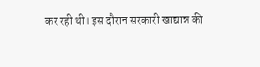कर रही थी। इस दौरान सरकारी खाद्यान्न की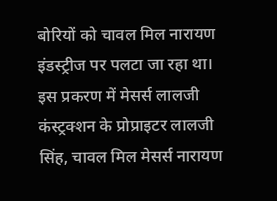बोरियों को चावल मिल नारायण इंडस्ट्रीज पर पलटा जा रहा था। इस प्रकरण में मेसर्स लालजी कंस्ट्रक्शन के प्रोप्राइटर लालजी सिंह, चावल मिल मेसर्स नारायण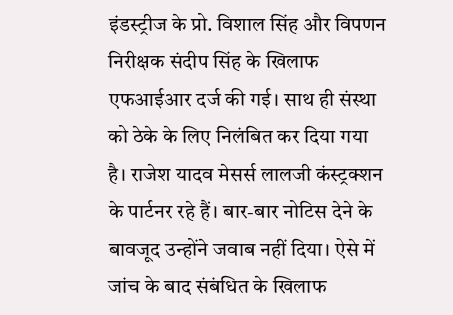इंडस्ट्रीज के प्रो. विशाल सिंह और विपणन निरीक्षक संदीप सिंह के खिलाफ एफआईआर दर्ज की गई। साथ ही संस्था को ठेके के लिए निलंबित कर दिया गया है। राजेश यादव मेसर्स लालजी कंस्ट्रक्शन के पार्टनर रहे हैं। बार-बार नोटिस देने के बावजूद उन्होंने जवाब नहीं दिया। ऐसे में जांच के बाद संबंधित के खिलाफ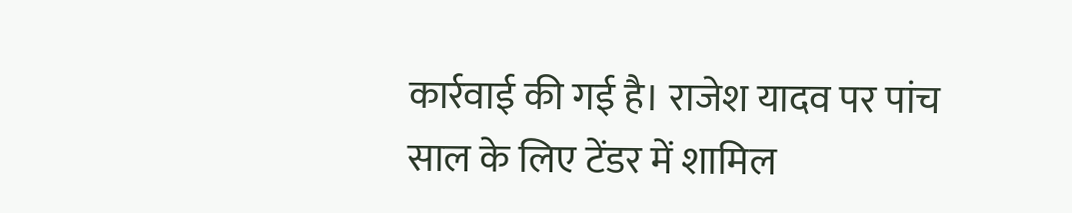कार्रवाई की गई है। राजेश यादव पर पांच साल के लिए टेंडर में शामिल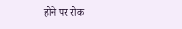होने पर रोक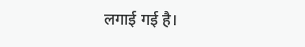लगाई गई है।